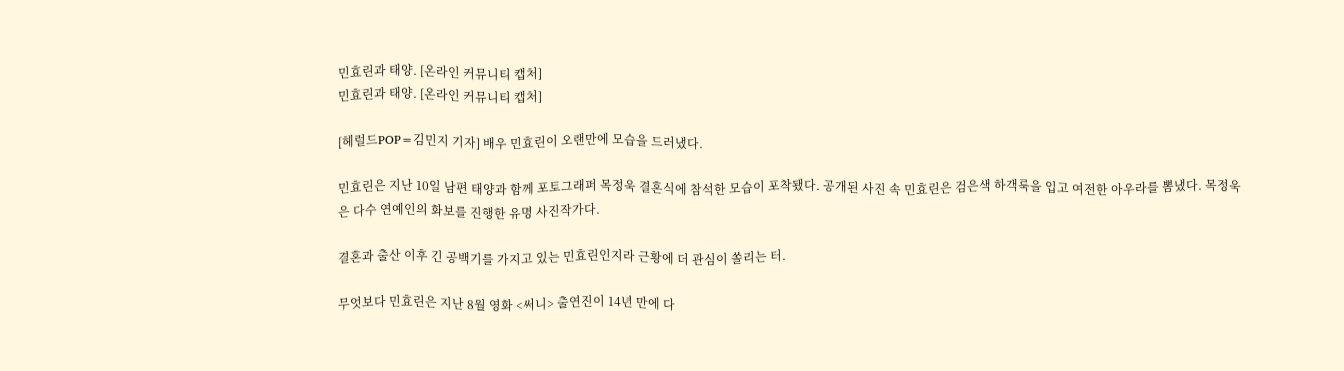민효린과 태양. [온라인 커뮤니티 캡처]
민효린과 태양. [온라인 커뮤니티 캡처]

[헤럴드POP=김민지 기자] 배우 민효린이 오랜만에 모습을 드러냈다.

민효린은 지난 10일 남편 태양과 함께 포토그래퍼 목정욱 결혼식에 참석한 모습이 포착됐다. 공개된 사진 속 민효린은 검은색 하객룩을 입고 여전한 아우라를 뽐냈다. 목정욱은 다수 연예인의 화보를 진행한 유명 사진작가다.

결혼과 출산 이후 긴 공백기를 가지고 있는 민효린인지라 근황에 더 관심이 쏠리는 터.

무엇보다 민효린은 지난 8월 영화 <써니> 출연진이 14년 만에 다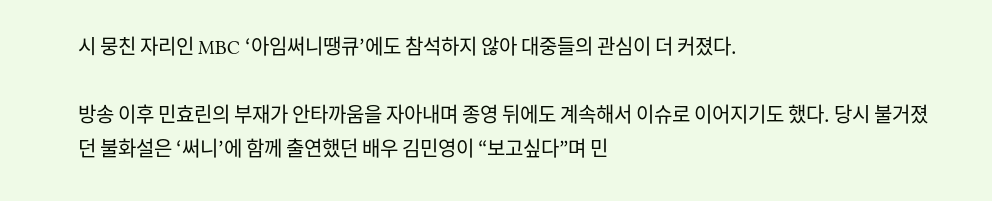시 뭉친 자리인 MBC ‘아임써니땡큐’에도 참석하지 않아 대중들의 관심이 더 커졌다.

방송 이후 민효린의 부재가 안타까움을 자아내며 종영 뒤에도 계속해서 이슈로 이어지기도 했다. 당시 불거졌던 불화설은 ‘써니’에 함께 출연했던 배우 김민영이 “보고싶다”며 민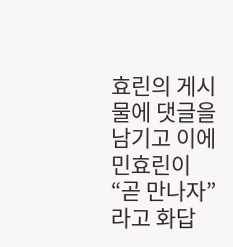효린의 게시물에 댓글을 남기고 이에 민효린이 “곧 만나자”라고 화답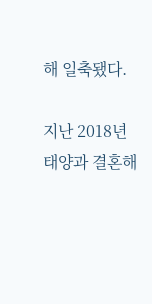해 일축됐다.

지난 2018년 태양과 결혼해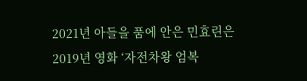2021년 아들을 품에 안은 민효린은 2019년 영화 ‘자전차왕 엄복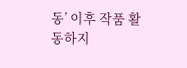동’ 이후 작품 활동하지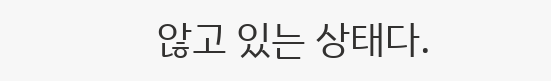않고 있는 상태다.